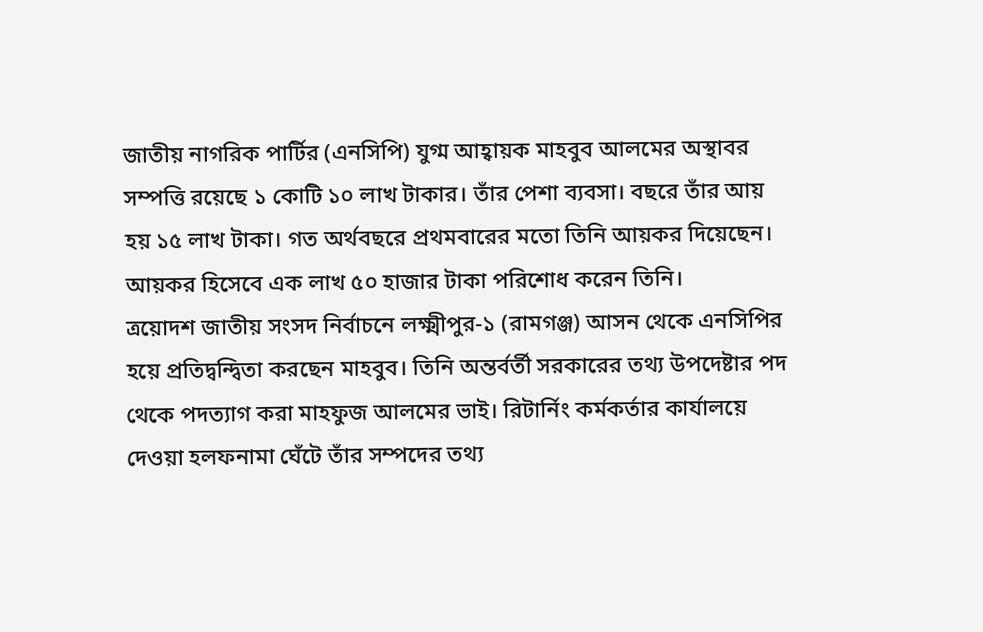জাতীয় নাগরিক পার্টির (এনসিপি) যুগ্ম আহ্বায়ক মাহবুব আলমের অস্থাবর সম্পত্তি রয়েছে ১ কোটি ১০ লাখ টাকার। তাঁর পেশা ব্যবসা। বছরে তাঁর আয় হয় ১৫ লাখ টাকা। গত অর্থবছরে প্রথমবারের মতো তিনি আয়কর দিয়েছেন। আয়কর হিসেবে এক লাখ ৫০ হাজার টাকা পরিশোধ করেন তিনি।
ত্রয়োদশ জাতীয় সংসদ নির্বাচনে লক্ষ্মীপুর-১ (রামগঞ্জ) আসন থেকে এনসিপির হয়ে প্রতিদ্বন্দ্বিতা করছেন মাহবুব। তিনি অন্তর্বর্তী সরকারের তথ্য উপদেষ্টার পদ থেকে পদত্যাগ করা মাহফুজ আলমের ভাই। রিটার্নিং কর্মকর্তার কার্যালয়ে দেওয়া হলফনামা ঘেঁটে তাঁর সম্পদের তথ্য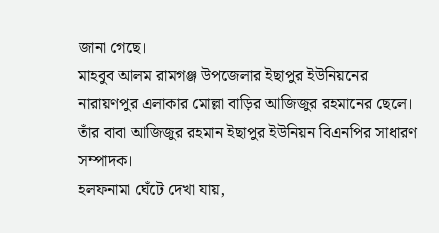জানা গেছে।
মাহবুব আলম রামগঞ্জ উপজেলার ইছাপুর ইউনিয়নের নারায়ণপুর এলাকার মোল্লা বাড়ির আজিজুর রহমানের ছেলে। তাঁর বাবা আজিজুর রহমান ইছাপুর ইউনিয়ন বিএনপির সাধারণ সম্পাদক।
হলফনামা ঘেঁটে দেখা যায়,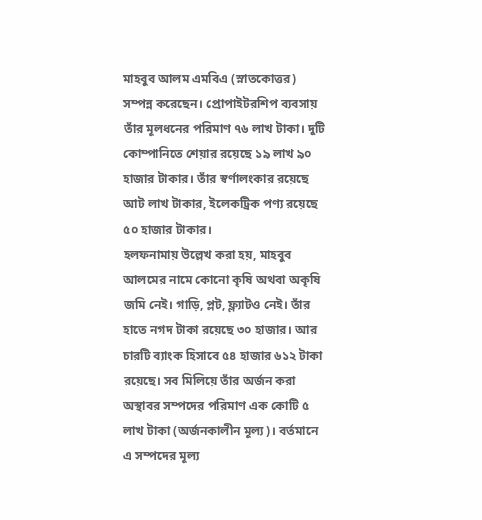মাহবুব আলম এমবিএ (স্নাতকোত্তর) সম্পন্ন করেছেন। প্রোপাইটরশিপ ব্যবসায় তাঁর মূলধনের পরিমাণ ৭৬ লাখ টাকা। দুটি কোম্পানিতে শেয়ার রয়েছে ১৯ লাখ ৯০ হাজার টাকার। তাঁর স্বর্ণালংকার রয়েছে আট লাখ টাকার, ইলেকট্রিক পণ্য রয়েছে ৫০ হাজার টাকার।
হলফনামায় উল্লেখ করা হয়, মাহবুব আলমের নামে কোনো কৃষি অথবা অকৃষি জমি নেই। গাড়ি, প্লট, ফ্ল্যাটও নেই। তাঁর হাতে নগদ টাকা রয়েছে ৩০ হাজার। আর চারটি ব্যাংক হিসাবে ৫৪ হাজার ৬১২ টাকা রয়েছে। সব মিলিয়ে তাঁর অর্জন করা অস্থাবর সম্পদের পরিমাণ এক কোটি ৫ লাখ টাকা (অর্জনকালীন মূল্য)। বর্তমানে এ সম্পদের মূল্য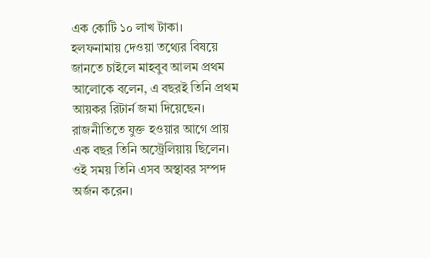এক কোটি ১০ লাখ টাকা।
হলফনামায় দেওয়া তথ্যের বিষয়ে জানতে চাইলে মাহবুব আলম প্রথম আলোকে বলেন, এ বছরই তিনি প্রথম আয়কর রিটার্ন জমা দিয়েছেন। রাজনীতিতে যুক্ত হওয়ার আগে প্রায় এক বছর তিনি অস্ট্রেলিয়ায় ছিলেন। ওই সময় তিনি এসব অস্থাবর সম্পদ অর্জন করেন।